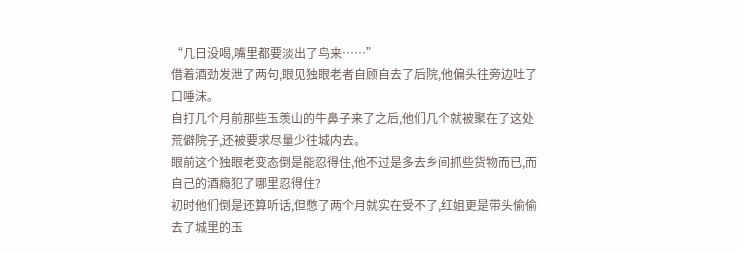“几日没喝,嘴里都要淡出了鸟来……”
借着酒劲发泄了两句,眼见独眼老者自顾自去了后院,他偏头往旁边吐了口唾沫。
自打几个月前那些玉羡山的牛鼻子来了之后,他们几个就被聚在了这处荒僻院子,还被要求尽量少往城内去。
眼前这个独眼老变态倒是能忍得住,他不过是多去乡间抓些货物而已,而自己的酒瘾犯了哪里忍得住?
初时他们倒是还算听话,但憋了两个月就实在受不了,红姐更是带头偷偷去了城里的玉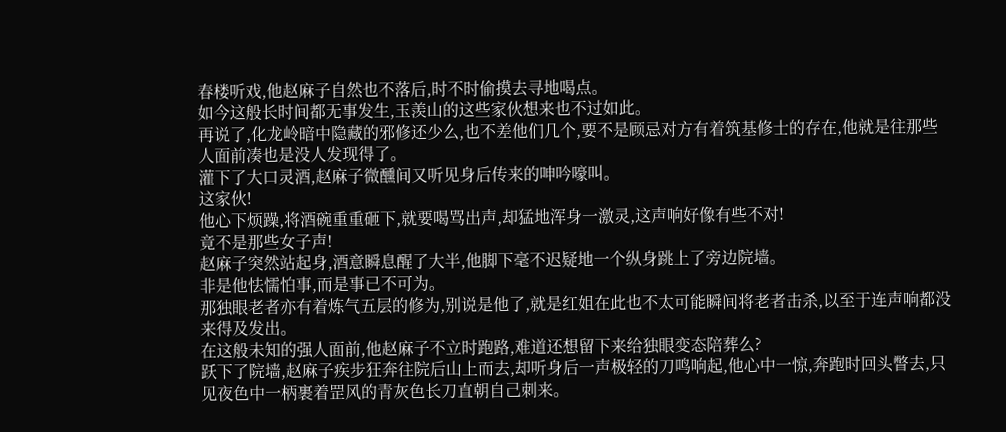春楼听戏,他赵麻子自然也不落后,时不时偷摸去寻地喝点。
如今这般长时间都无事发生,玉羡山的这些家伙想来也不过如此。
再说了,化龙岭暗中隐藏的邪修还少么,也不差他们几个,要不是顾忌对方有着筑基修士的存在,他就是往那些人面前凑也是没人发现得了。
灌下了大口灵酒,赵麻子微醺间又听见身后传来的呻吟嚎叫。
这家伙!
他心下烦躁,将酒碗重重砸下,就要喝骂出声,却猛地浑身一激灵,这声响好像有些不对!
竟不是那些女子声!
赵麻子突然站起身,酒意瞬息醒了大半,他脚下毫不迟疑地一个纵身跳上了旁边院墙。
非是他怯懦怕事,而是事已不可为。
那独眼老者亦有着炼气五层的修为,别说是他了,就是红姐在此也不太可能瞬间将老者击杀,以至于连声响都没来得及发出。
在这般未知的强人面前,他赵麻子不立时跑路,难道还想留下来给独眼变态陪葬么?
跃下了院墙,赵麻子疾步狂奔往院后山上而去,却听身后一声极轻的刀鸣响起,他心中一惊,奔跑时回头瞥去,只见夜色中一柄裹着罡风的青灰色长刀直朝自己刺来。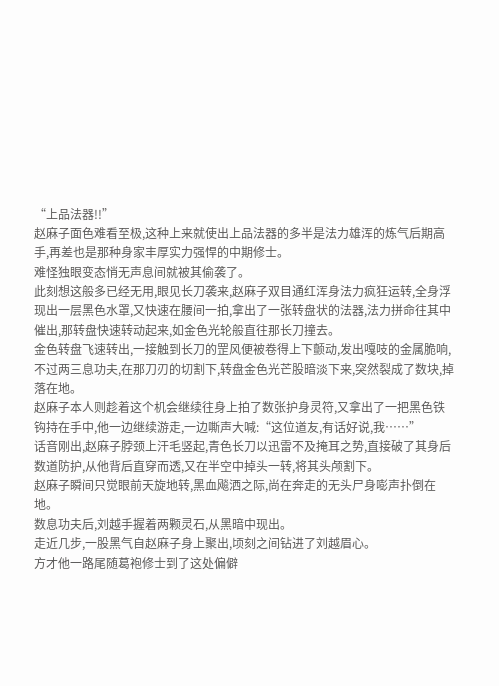“上品法器!!”
赵麻子面色难看至极,这种上来就使出上品法器的多半是法力雄浑的炼气后期高手,再差也是那种身家丰厚实力强悍的中期修士。
难怪独眼变态悄无声息间就被其偷袭了。
此刻想这般多已经无用,眼见长刀袭来,赵麻子双目通红浑身法力疯狂运转,全身浮现出一层黑色水罩,又快速在腰间一拍,拿出了一张转盘状的法器,法力拼命往其中催出,那转盘快速转动起来,如金色光轮般直往那长刀撞去。
金色转盘飞速转出,一接触到长刀的罡风便被卷得上下颤动,发出嘎吱的金属脆响,不过两三息功夫,在那刀刃的切割下,转盘金色光芒股暗淡下来,突然裂成了数块,掉落在地。
赵麻子本人则趁着这个机会继续往身上拍了数张护身灵符,又拿出了一把黑色铁钩持在手中,他一边继续游走,一边嘶声大喊:“这位道友,有话好说,我……”
话音刚出,赵麻子脖颈上汗毛竖起,青色长刀以迅雷不及掩耳之势,直接破了其身后数道防护,从他背后直穿而透,又在半空中掉头一转,将其头颅割下。
赵麻子瞬间只觉眼前天旋地转,黑血飚洒之际,尚在奔走的无头尸身嘭声扑倒在地。
数息功夫后,刘越手握着两颗灵石,从黑暗中现出。
走近几步,一股黑气自赵麻子身上聚出,顷刻之间钻进了刘越眉心。
方才他一路尾随葛袍修士到了这处偏僻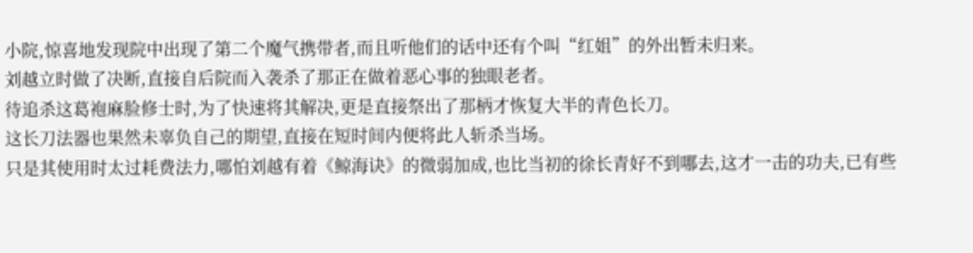小院,惊喜地发现院中出现了第二个魔气携带者,而且听他们的话中还有个叫“红姐”的外出暂未归来。
刘越立时做了决断,直接自后院而入袭杀了那正在做着恶心事的独眼老者。
待追杀这葛袍麻脸修士时,为了快速将其解决,更是直接祭出了那柄才恢复大半的青色长刀。
这长刀法器也果然未辜负自己的期望,直接在短时间内便将此人斩杀当场。
只是其使用时太过耗费法力,哪怕刘越有着《鲸海诀》的微弱加成,也比当初的徐长青好不到哪去,这才一击的功夫,已有些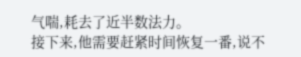气喘,耗去了近半数法力。
接下来,他需要赶紧时间恢复一番,说不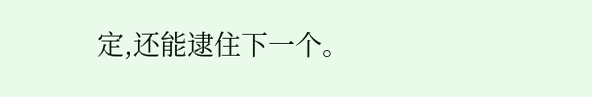定,还能逮住下一个。